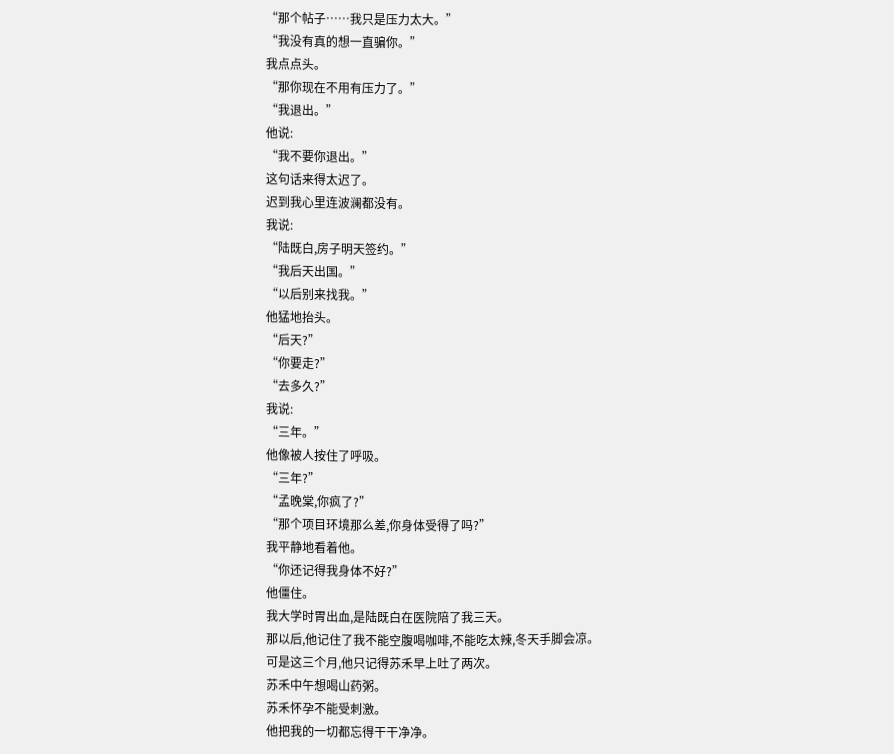“那个帖子……我只是压力太大。”
“我没有真的想一直骗你。”
我点点头。
“那你现在不用有压力了。”
“我退出。”
他说:
“我不要你退出。”
这句话来得太迟了。
迟到我心里连波澜都没有。
我说:
“陆既白,房子明天签约。”
“我后天出国。”
“以后别来找我。”
他猛地抬头。
“后天?”
“你要走?”
“去多久?”
我说:
“三年。”
他像被人按住了呼吸。
“三年?”
“孟晚棠,你疯了?”
“那个项目环境那么差,你身体受得了吗?”
我平静地看着他。
“你还记得我身体不好?”
他僵住。
我大学时胃出血,是陆既白在医院陪了我三天。
那以后,他记住了我不能空腹喝咖啡,不能吃太辣,冬天手脚会凉。
可是这三个月,他只记得苏禾早上吐了两次。
苏禾中午想喝山药粥。
苏禾怀孕不能受刺激。
他把我的一切都忘得干干净净。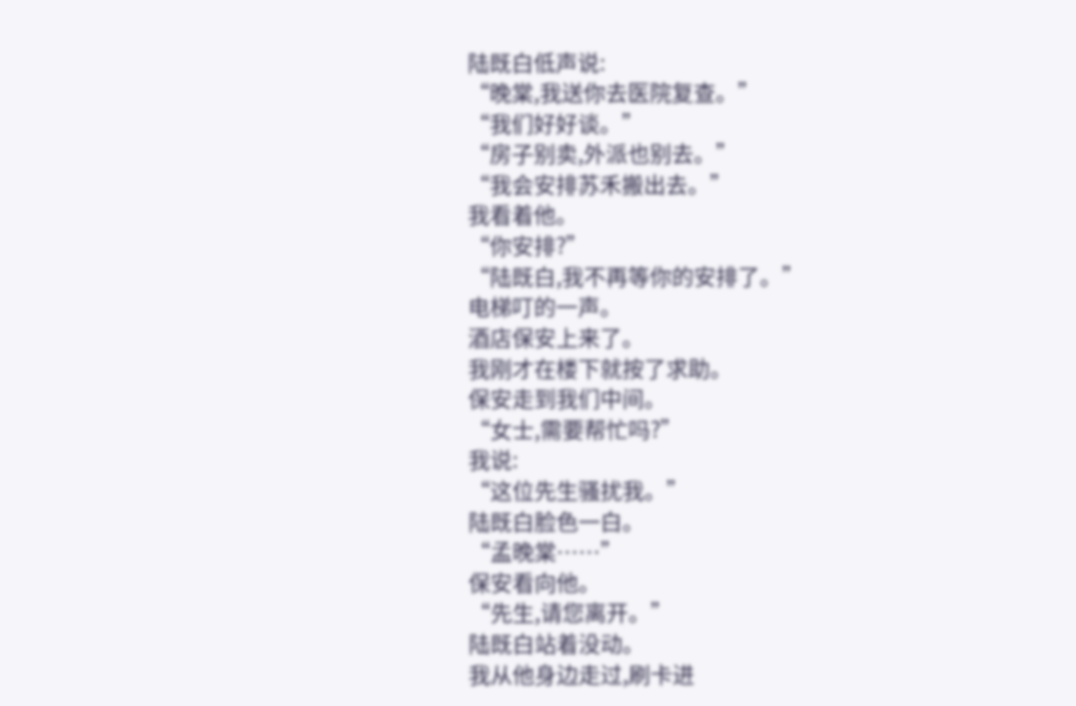陆既白低声说:
“晚棠,我送你去医院复查。”
“我们好好谈。”
“房子别卖,外派也别去。”
“我会安排苏禾搬出去。”
我看着他。
“你安排?”
“陆既白,我不再等你的安排了。”
电梯叮的一声。
酒店保安上来了。
我刚才在楼下就按了求助。
保安走到我们中间。
“女士,需要帮忙吗?”
我说:
“这位先生骚扰我。”
陆既白脸色一白。
“孟晚棠……”
保安看向他。
“先生,请您离开。”
陆既白站着没动。
我从他身边走过,刷卡进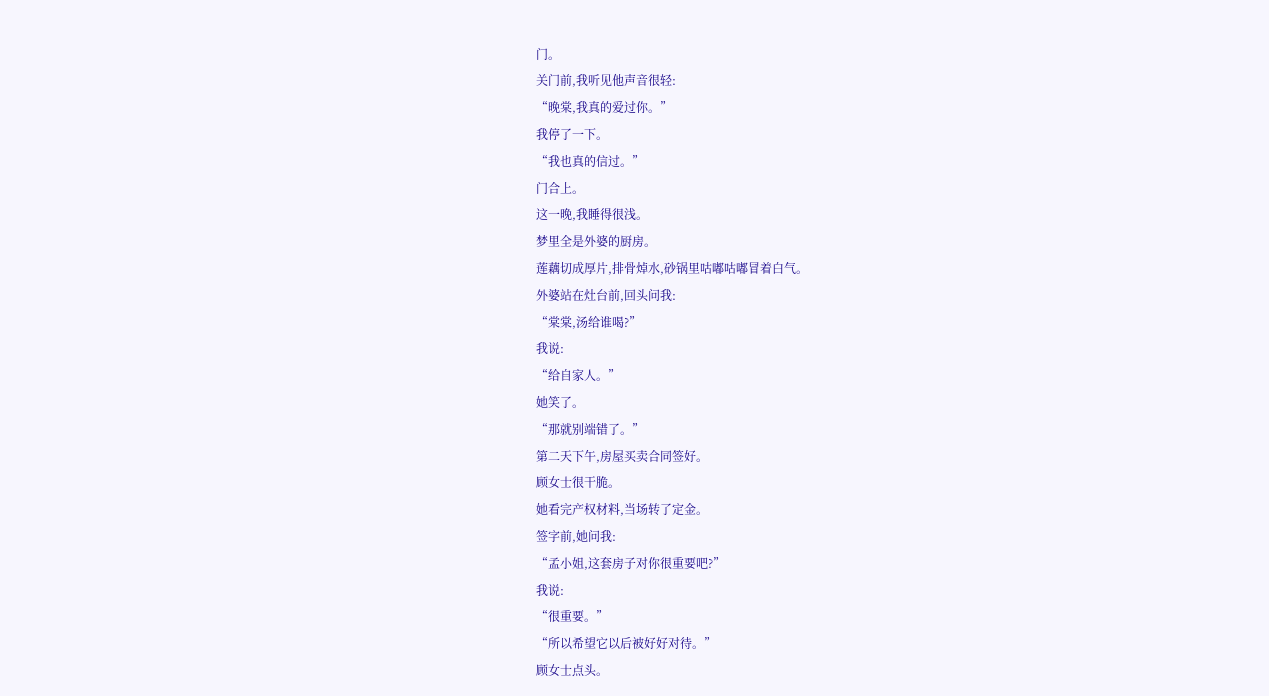门。
关门前,我听见他声音很轻:
“晚棠,我真的爱过你。”
我停了一下。
“我也真的信过。”
门合上。
这一晚,我睡得很浅。
梦里全是外婆的厨房。
莲藕切成厚片,排骨焯水,砂锅里咕嘟咕嘟冒着白气。
外婆站在灶台前,回头问我:
“棠棠,汤给谁喝?”
我说:
“给自家人。”
她笑了。
“那就别端错了。”
第二天下午,房屋买卖合同签好。
顾女士很干脆。
她看完产权材料,当场转了定金。
签字前,她问我:
“孟小姐,这套房子对你很重要吧?”
我说:
“很重要。”
“所以希望它以后被好好对待。”
顾女士点头。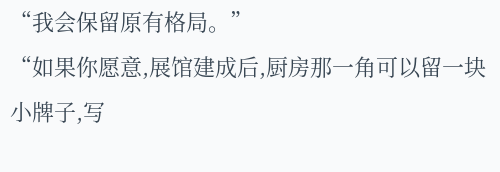“我会保留原有格局。”
“如果你愿意,展馆建成后,厨房那一角可以留一块小牌子,写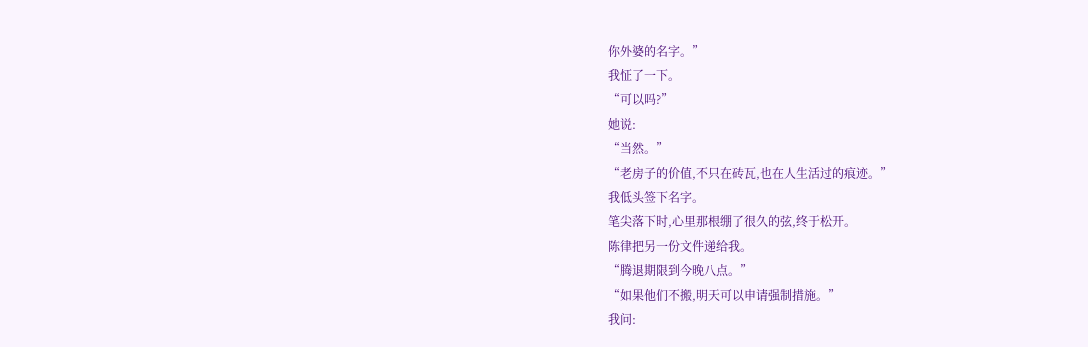你外婆的名字。”
我怔了一下。
“可以吗?”
她说:
“当然。”
“老房子的价值,不只在砖瓦,也在人生活过的痕迹。”
我低头签下名字。
笔尖落下时,心里那根绷了很久的弦,终于松开。
陈律把另一份文件递给我。
“腾退期限到今晚八点。”
“如果他们不搬,明天可以申请强制措施。”
我问: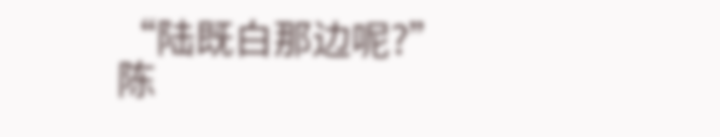“陆既白那边呢?”
陈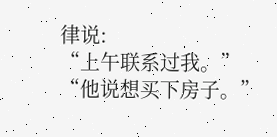律说:
“上午联系过我。”
“他说想买下房子。”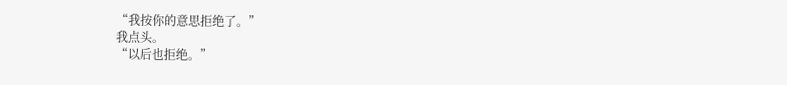“我按你的意思拒绝了。”
我点头。
“以后也拒绝。”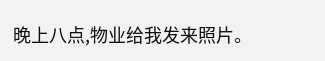晚上八点,物业给我发来照片。